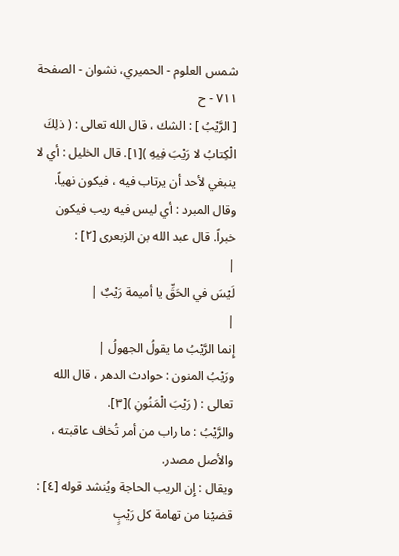شمس العلوم - الحميري، نشوان - الصفحة ٧١١ - ح
[ الرَّيْبُ ] : الشك ، قال الله تعالى : ( ذلِكَ الْكِتابُ لا رَيْبَ فِيهِ )[١]. قال الخليل : أي لا ينبغي لأحد أن يرتاب فيه ، فيكون نهياً. وقال المبرد : أي ليس فيه ريب فيكون خبراً. قال عبد الله بن الزبعرى [٢] :
|
لَيْسَ في الحَقِّ يا أميمة رَيْبٌ |
|
إِنما الرَّيْبُ ما يقولُ الجهولُ |
ورَيْبُ المنون : حوادث الدهر ، قال الله تعالى : ( رَيْبَ الْمَنُونِ )[٣].
والرَّيْبُ : ما راب من أمر تُخاف عاقبته ، والأصل مصدر.
ويقال : إِن الريب الحاجة ويُنشد قوله [٤] :
قضيْنا من تهامة كل رَيْبٍ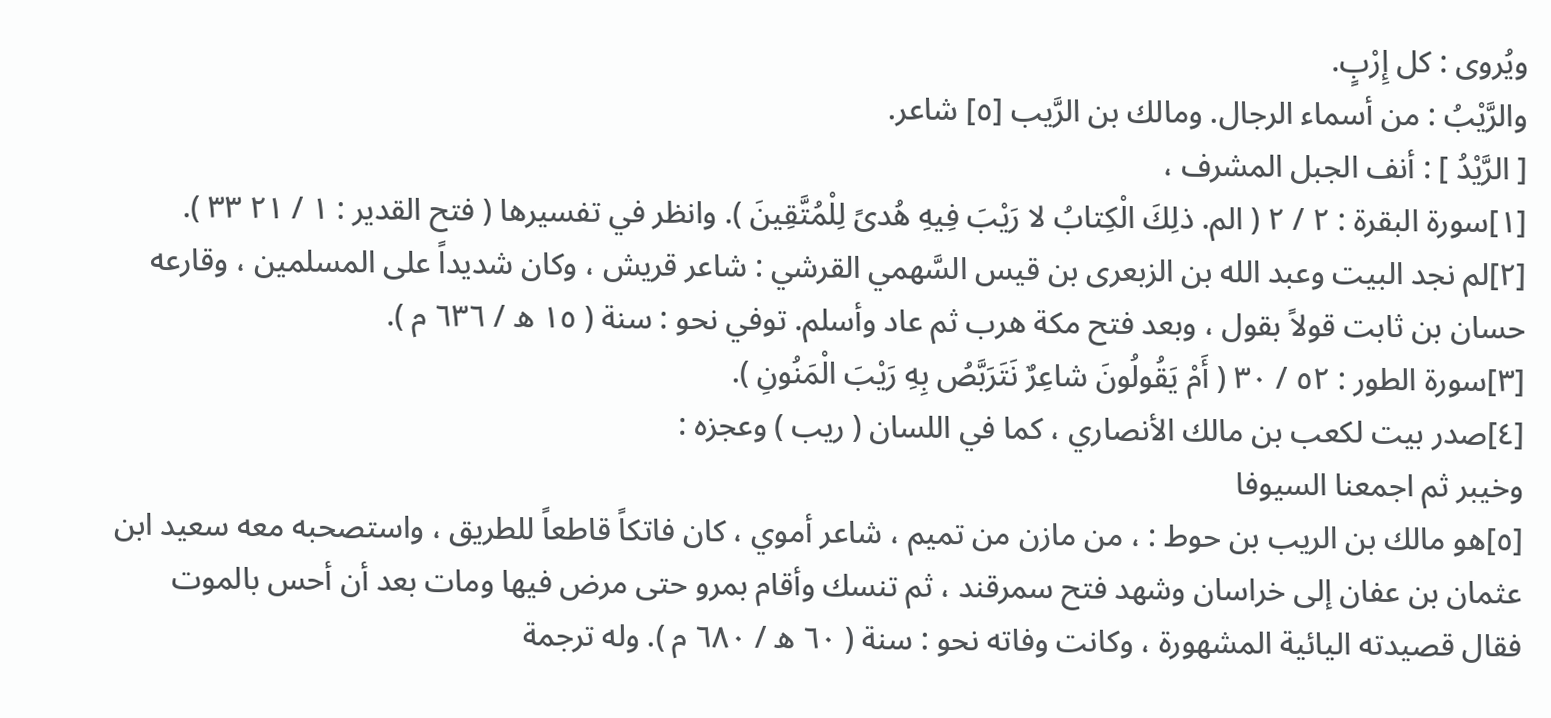ويُروى : كل إِرْبٍ.
والرَّيْبُ : من أسماء الرجال. ومالك بن الرَّيب [٥] شاعر.
[ الرَّيْدُ ] : أنف الجبل المشرف ،
[١]سورة البقرة : ٢ / ٢ ( الم. ذلِكَ الْكِتابُ لا رَيْبَ فِيهِ هُدىً لِلْمُتَّقِينَ ). وانظر في تفسيرها ( فتح القدير : ١ / ٢١ ٣٣ ).
[٢]لم نجد البيت وعبد الله بن الزبعرى بن قيس السَّهمي القرشي : شاعر قريش ، وكان شديداً على المسلمين ، وقارعه حسان بن ثابت قولاً بقول ، وبعد فتح مكة هرب ثم عاد وأسلم. توفي نحو : سنة ( ١٥ ه / ٦٣٦ م ).
[٣]سورة الطور : ٥٢ / ٣٠ ( أَمْ يَقُولُونَ شاعِرٌ نَتَرَبَّصُ بِهِ رَيْبَ الْمَنُونِ ).
[٤]صدر بيت لكعب بن مالك الأنصاري ، كما في اللسان ( ريب ) وعجزه :
وخيبر ثم اجمعنا السيوفا
[٥]هو مالك بن الريب بن حوط : ، من مازن من تميم ، شاعر أموي ، كان فاتكاً قاطعاً للطريق ، واستصحبه معه سعيد ابن عثمان بن عفان إلى خراسان وشهد فتح سمرقند ، ثم تنسك وأقام بمرو حتى مرض فيها ومات بعد أن أحس بالموت فقال قصيدته اليائية المشهورة ، وكانت وفاته نحو : سنة ( ٦٠ ه / ٦٨٠ م ). وله ترجمة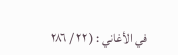في الأغاني : ( ٢٢ / ٢٨٦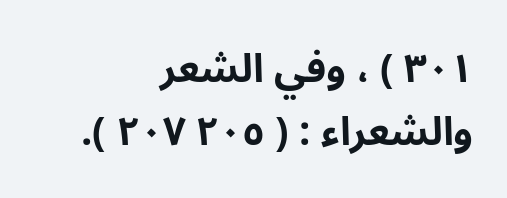٣٠١ ) ، وفي الشعر والشعراء : ( ٢٠٥ ٢٠٧ ).